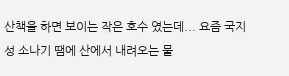산책을 하면 보이는 작은 호수 였는데... 요즘 국지성 소나기 땜에 산에서 내려오는 물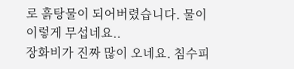로 흙탕물이 되어버렸습니다. 물이 이렇게 무섭네요..
장화비가 진짜 많이 오네요. 침수피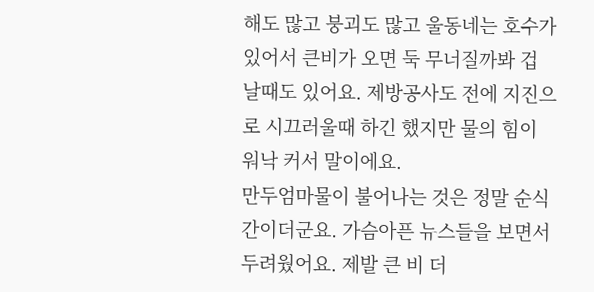해도 많고 붕괴도 많고 울동네는 호수가 있어서 큰비가 오면 둑 무너질까봐 겁 날때도 있어요. 제방공사도 전에 지진으로 시끄러울때 하긴 했지만 물의 힘이 워낙 커서 말이에요.
만두엄마물이 불어나는 것은 정말 순식간이더군요. 가슴아픈 뉴스들을 보면서 두려웠어요. 제발 큰 비 더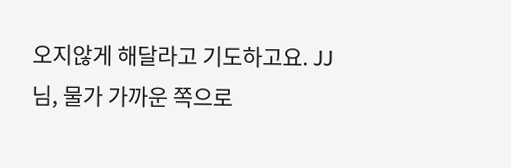오지않게 해달라고 기도하고요. JJ님, 물가 가까운 쪽으로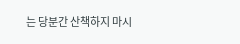는 당분간 산책하지 마시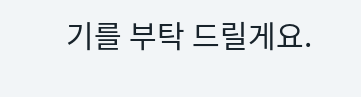기를 부탁 드릴게요.